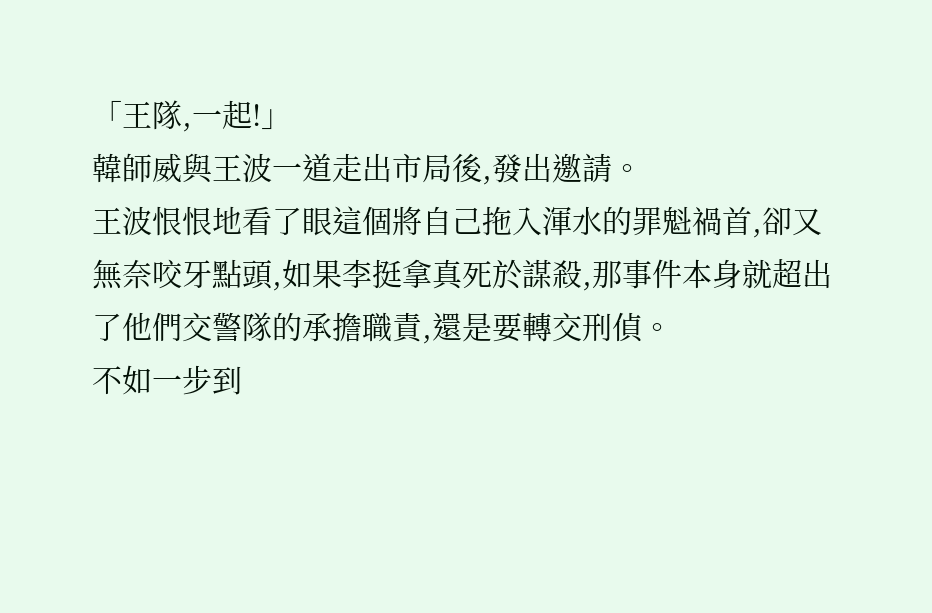「王隊,一起!」
韓師威與王波一道走出市局後,發出邀請。
王波恨恨地看了眼這個將自己拖入渾水的罪魁禍首,卻又無奈咬牙點頭,如果李挺拿真死於謀殺,那事件本身就超出了他們交警隊的承擔職責,還是要轉交刑偵。
不如一步到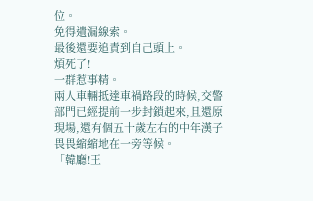位。
免得遺漏線索。
最後還要追責到自己頭上。
煩死了!
一群惹事精。
兩人車輛抵達車禍路段的時候,交警部門已經提前一步封鎖起來,且還原現場,還有個五十歲左右的中年漢子畏畏縮縮地在一旁等候。
「韓廳!王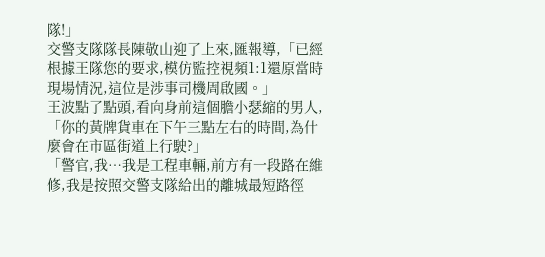隊!」
交警支隊隊長陳敬山迎了上來,匯報導,「已經根據王隊您的要求,模仿監控視頻1:1還原當時現場情況,這位是涉事司機周啟國。」
王波點了點頭,看向身前這個膽小瑟縮的男人,「你的黃牌貨車在下午三點左右的時間,為什麼會在市區街道上行駛?」
「警官,我…我是工程車輛,前方有一段路在維修,我是按照交警支隊給出的離城最短路徑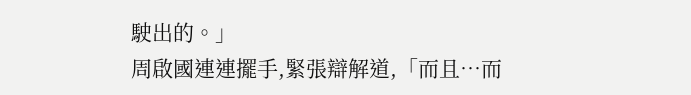駛出的。」
周啟國連連擺手,緊張辯解道,「而且…而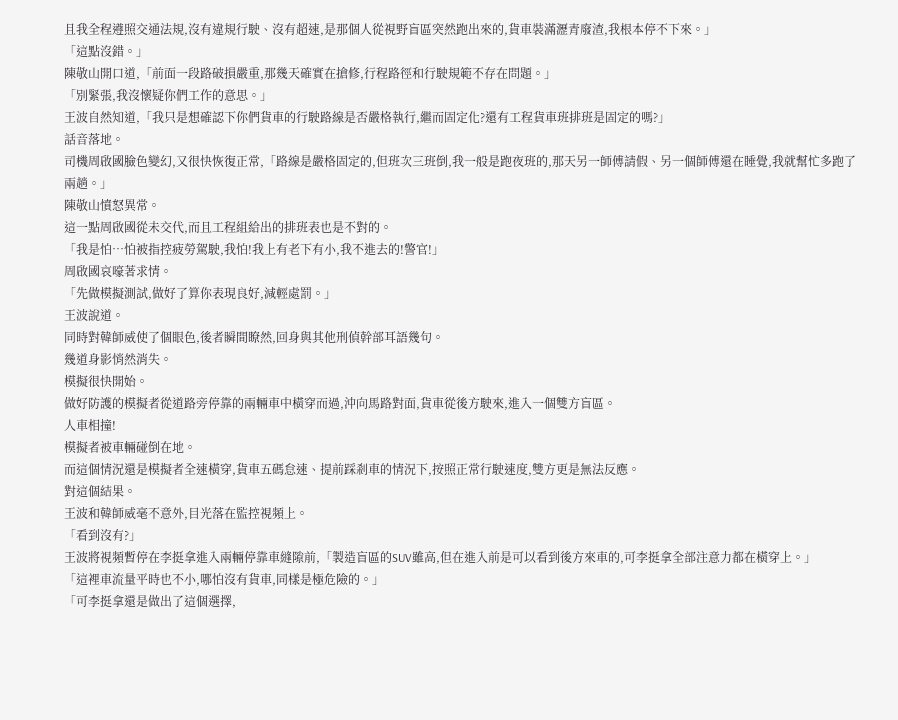且我全程遵照交通法規,沒有違規行駛、沒有超速,是那個人從視野盲區突然跑出來的,貨車裝滿瀝青廢渣,我根本停不下來。」
「這點沒錯。」
陳敬山開口道,「前面一段路破損嚴重,那幾天確實在搶修,行程路徑和行駛規範不存在問題。」
「別緊張,我沒懷疑你們工作的意思。」
王波自然知道,「我只是想確認下你們貨車的行駛路線是否嚴格執行,繼而固定化?還有工程貨車班排班是固定的嗎?」
話音落地。
司機周啟國臉色變幻,又很快恢復正常,「路線是嚴格固定的,但班次三班倒,我一般是跑夜班的,那天另一師傅請假、另一個師傅還在睡覺,我就幫忙多跑了兩趟。」
陳敬山憤怒異常。
這一點周啟國從未交代,而且工程組給出的排班表也是不對的。
「我是怕…怕被指控疲勞駕駛,我怕!我上有老下有小,我不進去的!警官!」
周啟國哀嚎著求情。
「先做模擬測試,做好了算你表現良好,減輕處罰。」
王波說道。
同時對韓師威使了個眼色,後者瞬間瞭然,回身與其他刑偵幹部耳語幾句。
幾道身影悄然消失。
模擬很快開始。
做好防護的模擬者從道路旁停靠的兩輛車中橫穿而過,沖向馬路對面,貨車從後方駛來,進入一個雙方盲區。
人車相撞!
模擬者被車輛碰倒在地。
而這個情況還是模擬者全速橫穿,貨車五碼怠速、提前踩剎車的情況下,按照正常行駛速度,雙方更是無法反應。
對這個結果。
王波和韓師威毫不意外,目光落在監控視頻上。
「看到沒有?」
王波將視頻暫停在李挺拿進入兩輛停靠車縫隙前,「製造盲區的SUV雖高,但在進入前是可以看到後方來車的,可李挺拿全部注意力都在橫穿上。」
「這裡車流量平時也不小,哪怕沒有貨車,同樣是極危險的。」
「可李挺拿還是做出了這個選擇,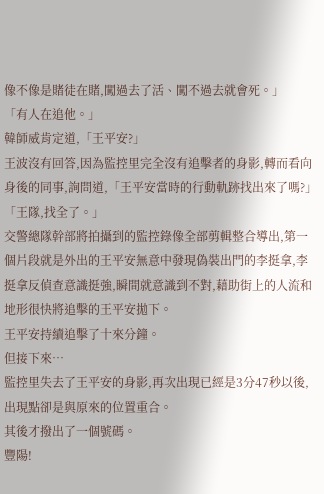像不像是賭徒在賭,闖過去了活、闖不過去就會死。」
「有人在追他。」
韓師威肯定道,「王平安?」
王波沒有回答,因為監控里完全沒有追擊者的身影,轉而看向身後的同事,詢問道,「王平安當時的行動軌跡找出來了嗎?」
「王隊,找全了。」
交警總隊幹部將拍攝到的監控錄像全部剪輯整合導出,第一個片段就是外出的王平安無意中發現偽裝出門的李挺拿,李挺拿反偵查意識挺強,瞬間就意識到不對,藉助街上的人流和地形很快將追擊的王平安拋下。
王平安持續追擊了十來分鐘。
但接下來…
監控里失去了王平安的身影,再次出現已經是3分47秒以後,出現點卻是與原來的位置重合。
其後才撥出了一個號碼。
豐陽!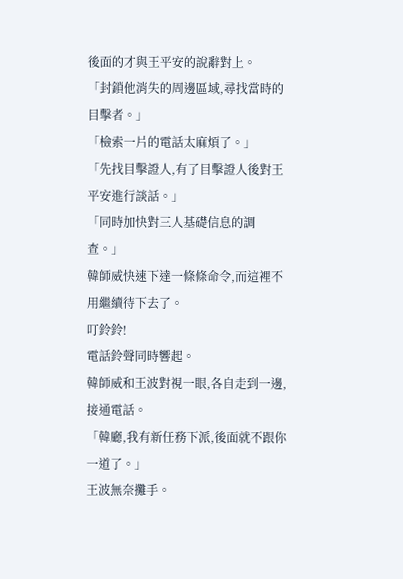後面的才與王平安的說辭對上。
「封鎖他消失的周邊區域,尋找當時的目擊者。」
「檢索一片的電話太麻煩了。」
「先找目擊證人,有了目擊證人後對王平安進行談話。」
「同時加快對三人基礎信息的調查。」
韓師威快速下達一條條命令,而這裡不用繼續待下去了。
叮鈴鈴!
電話鈴聲同時響起。
韓師威和王波對視一眼,各自走到一邊,接通電話。
「韓廳,我有新任務下派,後面就不跟你一道了。」
王波無奈攤手。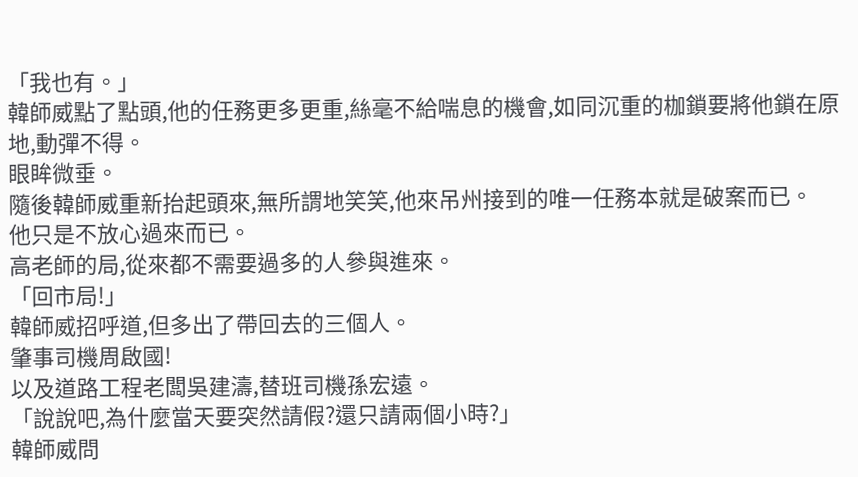「我也有。」
韓師威點了點頭,他的任務更多更重,絲毫不給喘息的機會,如同沉重的枷鎖要將他鎖在原地,動彈不得。
眼眸微垂。
隨後韓師威重新抬起頭來,無所謂地笑笑,他來吊州接到的唯一任務本就是破案而已。
他只是不放心過來而已。
高老師的局,從來都不需要過多的人參與進來。
「回市局!」
韓師威招呼道,但多出了帶回去的三個人。
肇事司機周啟國!
以及道路工程老闆吳建濤,替班司機孫宏遠。
「說說吧,為什麼當天要突然請假?還只請兩個小時?」
韓師威問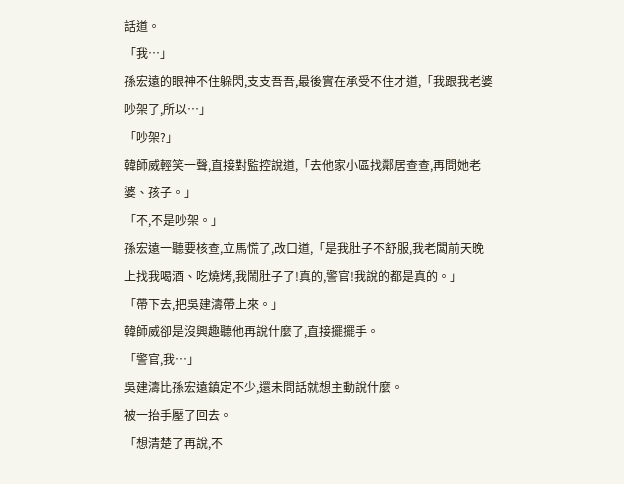話道。
「我…」
孫宏遠的眼神不住躲閃,支支吾吾,最後實在承受不住才道,「我跟我老婆吵架了,所以…」
「吵架?」
韓師威輕笑一聲,直接對監控說道,「去他家小區找鄰居查查,再問她老婆、孩子。」
「不,不是吵架。」
孫宏遠一聽要核查,立馬慌了,改口道,「是我肚子不舒服,我老闆前天晚上找我喝酒、吃燒烤,我鬧肚子了!真的,警官!我說的都是真的。」
「帶下去,把吳建濤帶上來。」
韓師威卻是沒興趣聽他再說什麼了,直接擺擺手。
「警官,我…」
吳建濤比孫宏遠鎮定不少,還未問話就想主動說什麼。
被一抬手壓了回去。
「想清楚了再說,不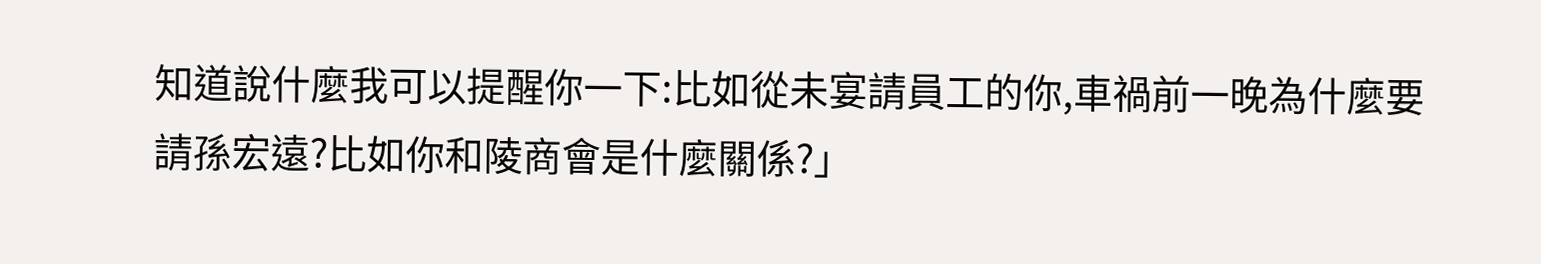知道說什麼我可以提醒你一下:比如從未宴請員工的你,車禍前一晚為什麼要請孫宏遠?比如你和陵商會是什麼關係?」